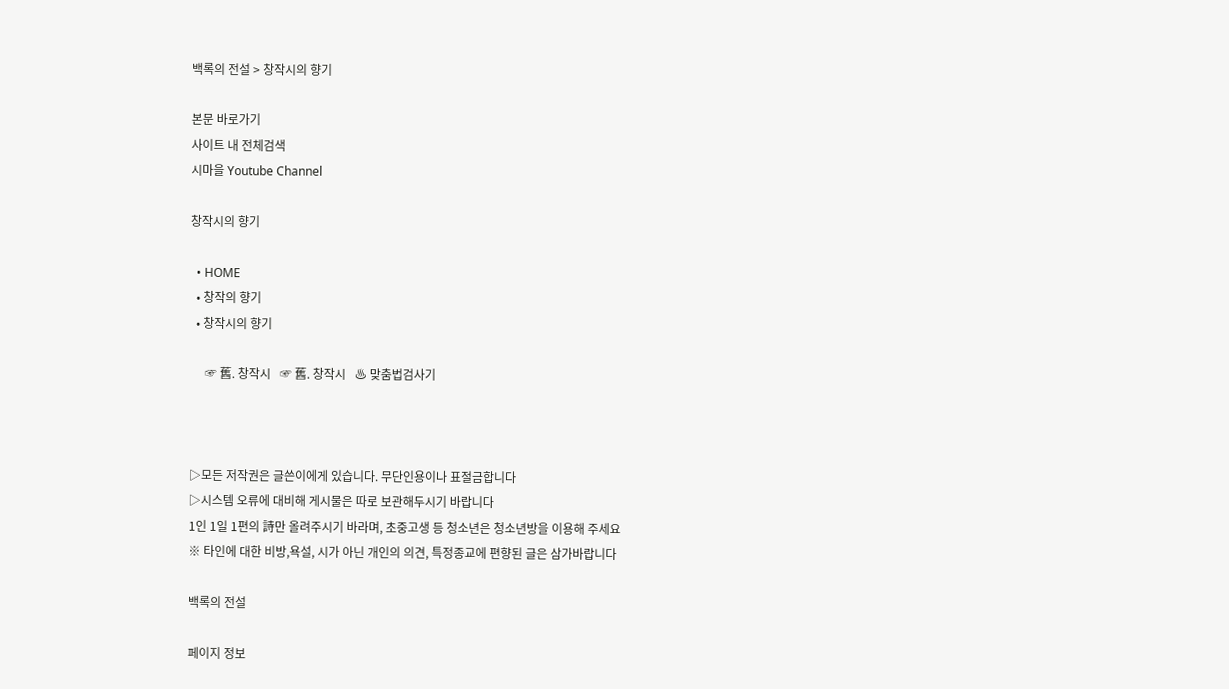백록의 전설 > 창작시의 향기

본문 바로가기
사이트 내 전체검색
시마을 Youtube Channel

창작시의 향기

  • HOME
  • 창작의 향기
  • 창작시의 향기

     ☞ 舊. 창작시   ☞ 舊. 창작시   ♨ 맞춤법검사기



▷모든 저작권은 글쓴이에게 있습니다. 무단인용이나 표절금합니다
▷시스템 오류에 대비해 게시물은 따로 보관해두시기 바랍니다
1인 1일 1편의 詩만 올려주시기 바라며, 초중고생 등 청소년은 청소년방을 이용해 주세요
※ 타인에 대한 비방,욕설, 시가 아닌 개인의 의견, 특정종교에 편향된 글은 삼가바랍니다

백록의 전설

페이지 정보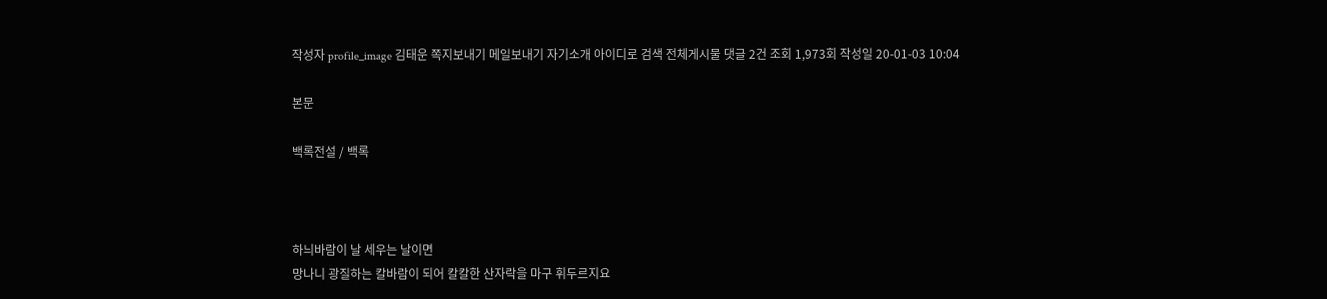작성자 profile_image 김태운 쪽지보내기 메일보내기 자기소개 아이디로 검색 전체게시물 댓글 2건 조회 1,973회 작성일 20-01-03 10:04

본문

백록전설 / 백록



하늬바람이 날 세우는 날이면
망나니 광질하는 칼바람이 되어 칼칼한 산자락을 마구 휘두르지요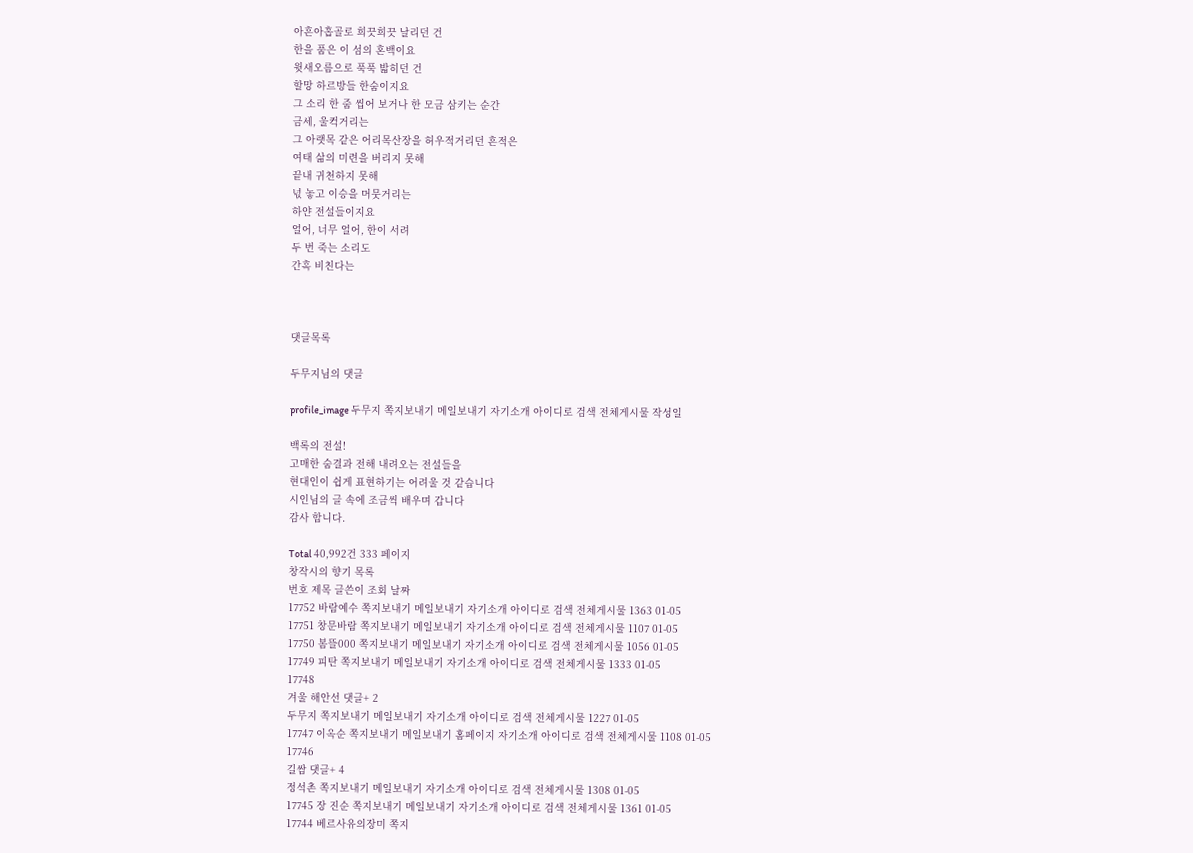아흔아홉골로 희끗희끗 날리던 건
한을 품은 이 섬의 혼백이요
윗새오름으로 푹푹 밟히던 건
할망 하르방들 한숨이지요
그 소리 한 줌 씹어 보거나 한 모금 삼키는 순간
금세, 울컥거리는
그 아랫목 같은 어리목산장을 허우적거리던 흔적은
여태 삶의 미련을 버리지 못해
끝내 귀천하지 못해
넋 놓고 이승을 머뭇거리는
하얀 전설들이지요
얼어, 너무 얼어, 한이 서려
두 번 죽는 소리도
간혹 비친다는



댓글목록

두무지님의 댓글

profile_image 두무지 쪽지보내기 메일보내기 자기소개 아이디로 검색 전체게시물 작성일

백록의 전설!
고매한 숨결과 전해 내려오는 전설들을
현대인이 쉽게 표현하기는 어려울 것 같습니다
시인님의 글 속에 조금씩 배우며 갑니다
감사 합니다.

Total 40,992건 333 페이지
창작시의 향기 목록
번호 제목 글쓴이 조회 날짜
17752 바람예수 쪽지보내기 메일보내기 자기소개 아이디로 검색 전체게시물 1363 01-05
17751 창문바람 쪽지보내기 메일보내기 자기소개 아이디로 검색 전체게시물 1107 01-05
17750 봄뜰000 쪽지보내기 메일보내기 자기소개 아이디로 검색 전체게시물 1056 01-05
17749 피탄 쪽지보내기 메일보내기 자기소개 아이디로 검색 전체게시물 1333 01-05
17748
겨울 해안선 댓글+ 2
두무지 쪽지보내기 메일보내기 자기소개 아이디로 검색 전체게시물 1227 01-05
17747 이옥순 쪽지보내기 메일보내기 홈페이지 자기소개 아이디로 검색 전체게시물 1108 01-05
17746
길쌈 댓글+ 4
정석촌 쪽지보내기 메일보내기 자기소개 아이디로 검색 전체게시물 1308 01-05
17745 장 진순 쪽지보내기 메일보내기 자기소개 아이디로 검색 전체게시물 1361 01-05
17744 베르사유의장미 쪽지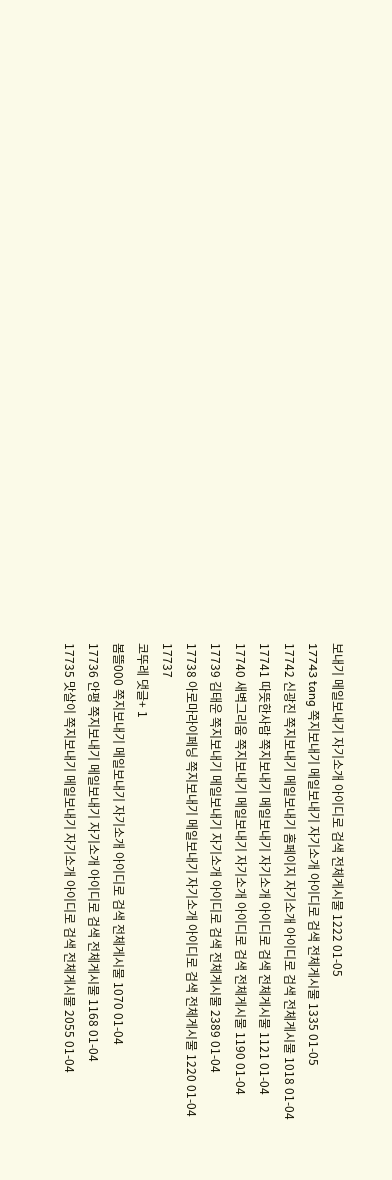보내기 메일보내기 자기소개 아이디로 검색 전체게시물 1222 01-05
17743 tang 쪽지보내기 메일보내기 자기소개 아이디로 검색 전체게시물 1335 01-05
17742 신광진 쪽지보내기 메일보내기 홈페이지 자기소개 아이디로 검색 전체게시물 1018 01-04
17741 따뜻한사람 쪽지보내기 메일보내기 자기소개 아이디로 검색 전체게시물 1121 01-04
17740 새벽그리움 쪽지보내기 메일보내기 자기소개 아이디로 검색 전체게시물 1190 01-04
17739 김태운 쪽지보내기 메일보내기 자기소개 아이디로 검색 전체게시물 2389 01-04
17738 아로마라이페닝 쪽지보내기 메일보내기 자기소개 아이디로 검색 전체게시물 1220 01-04
17737
코뚜레 댓글+ 1
봄뜰000 쪽지보내기 메일보내기 자기소개 아이디로 검색 전체게시물 1070 01-04
17736 안평 쪽지보내기 메일보내기 자기소개 아이디로 검색 전체게시물 1168 01-04
17735 맛살이 쪽지보내기 메일보내기 자기소개 아이디로 검색 전체게시물 2055 01-04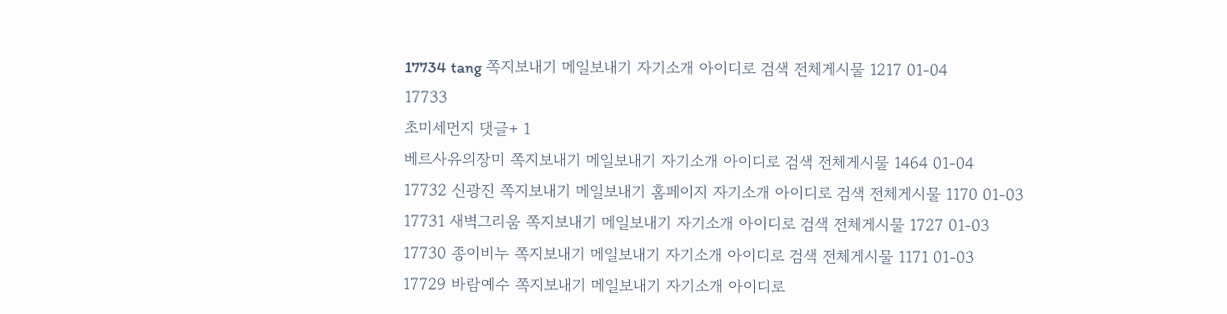17734 tang 쪽지보내기 메일보내기 자기소개 아이디로 검색 전체게시물 1217 01-04
17733
초미세먼지 댓글+ 1
베르사유의장미 쪽지보내기 메일보내기 자기소개 아이디로 검색 전체게시물 1464 01-04
17732 신광진 쪽지보내기 메일보내기 홈페이지 자기소개 아이디로 검색 전체게시물 1170 01-03
17731 새벽그리움 쪽지보내기 메일보내기 자기소개 아이디로 검색 전체게시물 1727 01-03
17730 종이비누 쪽지보내기 메일보내기 자기소개 아이디로 검색 전체게시물 1171 01-03
17729 바람예수 쪽지보내기 메일보내기 자기소개 아이디로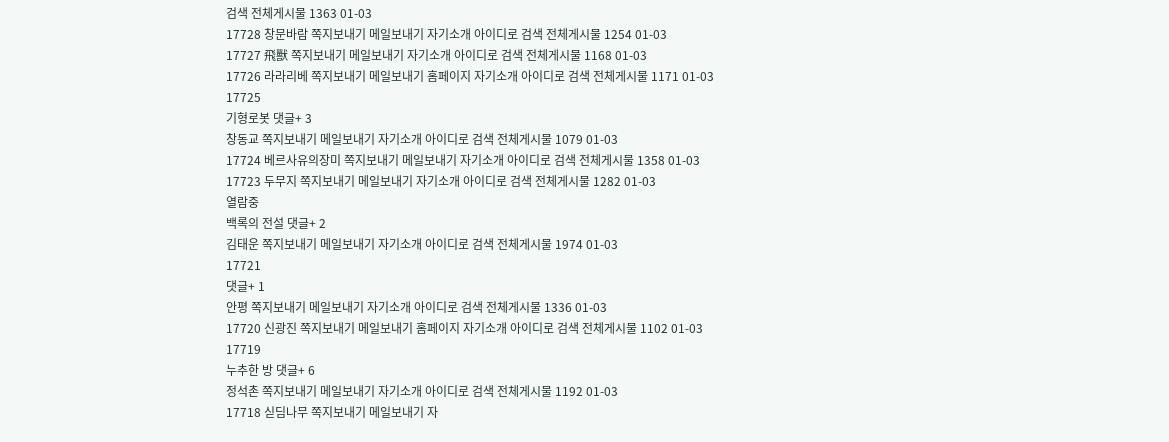검색 전체게시물 1363 01-03
17728 창문바람 쪽지보내기 메일보내기 자기소개 아이디로 검색 전체게시물 1254 01-03
17727 飛獸 쪽지보내기 메일보내기 자기소개 아이디로 검색 전체게시물 1168 01-03
17726 라라리베 쪽지보내기 메일보내기 홈페이지 자기소개 아이디로 검색 전체게시물 1171 01-03
17725
기형로봇 댓글+ 3
창동교 쪽지보내기 메일보내기 자기소개 아이디로 검색 전체게시물 1079 01-03
17724 베르사유의장미 쪽지보내기 메일보내기 자기소개 아이디로 검색 전체게시물 1358 01-03
17723 두무지 쪽지보내기 메일보내기 자기소개 아이디로 검색 전체게시물 1282 01-03
열람중
백록의 전설 댓글+ 2
김태운 쪽지보내기 메일보내기 자기소개 아이디로 검색 전체게시물 1974 01-03
17721
댓글+ 1
안평 쪽지보내기 메일보내기 자기소개 아이디로 검색 전체게시물 1336 01-03
17720 신광진 쪽지보내기 메일보내기 홈페이지 자기소개 아이디로 검색 전체게시물 1102 01-03
17719
누추한 방 댓글+ 6
정석촌 쪽지보내기 메일보내기 자기소개 아이디로 검색 전체게시물 1192 01-03
17718 싣딤나무 쪽지보내기 메일보내기 자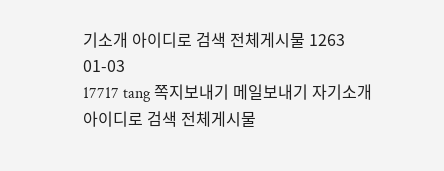기소개 아이디로 검색 전체게시물 1263 01-03
17717 tang 쪽지보내기 메일보내기 자기소개 아이디로 검색 전체게시물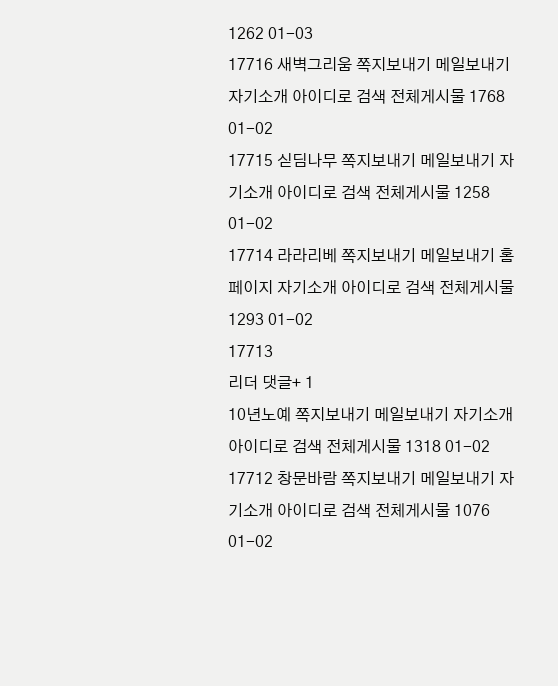1262 01-03
17716 새벽그리움 쪽지보내기 메일보내기 자기소개 아이디로 검색 전체게시물 1768 01-02
17715 싣딤나무 쪽지보내기 메일보내기 자기소개 아이디로 검색 전체게시물 1258 01-02
17714 라라리베 쪽지보내기 메일보내기 홈페이지 자기소개 아이디로 검색 전체게시물 1293 01-02
17713
리더 댓글+ 1
10년노예 쪽지보내기 메일보내기 자기소개 아이디로 검색 전체게시물 1318 01-02
17712 창문바람 쪽지보내기 메일보내기 자기소개 아이디로 검색 전체게시물 1076 01-02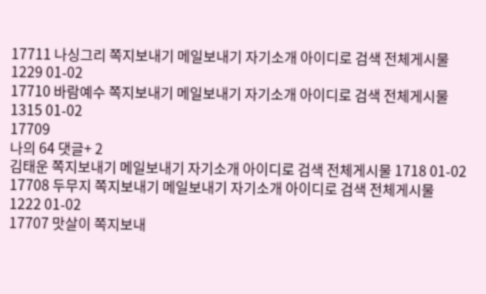17711 나싱그리 쪽지보내기 메일보내기 자기소개 아이디로 검색 전체게시물 1229 01-02
17710 바람예수 쪽지보내기 메일보내기 자기소개 아이디로 검색 전체게시물 1315 01-02
17709
나의 64 댓글+ 2
김태운 쪽지보내기 메일보내기 자기소개 아이디로 검색 전체게시물 1718 01-02
17708 두무지 쪽지보내기 메일보내기 자기소개 아이디로 검색 전체게시물 1222 01-02
17707 맛살이 쪽지보내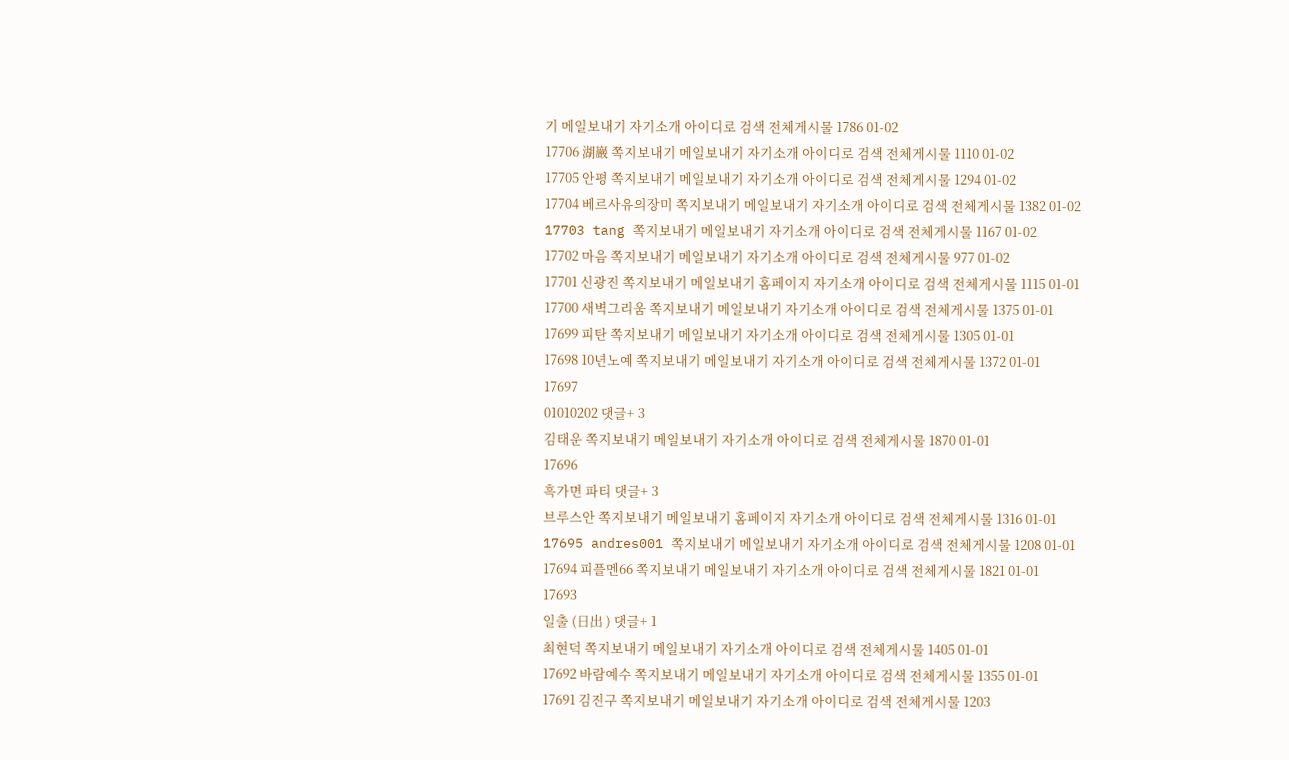기 메일보내기 자기소개 아이디로 검색 전체게시물 1786 01-02
17706 湖巖 쪽지보내기 메일보내기 자기소개 아이디로 검색 전체게시물 1110 01-02
17705 안평 쪽지보내기 메일보내기 자기소개 아이디로 검색 전체게시물 1294 01-02
17704 베르사유의장미 쪽지보내기 메일보내기 자기소개 아이디로 검색 전체게시물 1382 01-02
17703 tang 쪽지보내기 메일보내기 자기소개 아이디로 검색 전체게시물 1167 01-02
17702 마음 쪽지보내기 메일보내기 자기소개 아이디로 검색 전체게시물 977 01-02
17701 신광진 쪽지보내기 메일보내기 홈페이지 자기소개 아이디로 검색 전체게시물 1115 01-01
17700 새벽그리움 쪽지보내기 메일보내기 자기소개 아이디로 검색 전체게시물 1375 01-01
17699 피탄 쪽지보내기 메일보내기 자기소개 아이디로 검색 전체게시물 1305 01-01
17698 10년노예 쪽지보내기 메일보내기 자기소개 아이디로 검색 전체게시물 1372 01-01
17697
01010202 댓글+ 3
김태운 쪽지보내기 메일보내기 자기소개 아이디로 검색 전체게시물 1870 01-01
17696
흑가면 파티 댓글+ 3
브루스안 쪽지보내기 메일보내기 홈페이지 자기소개 아이디로 검색 전체게시물 1316 01-01
17695 andres001 쪽지보내기 메일보내기 자기소개 아이디로 검색 전체게시물 1208 01-01
17694 피플멘66 쪽지보내기 메일보내기 자기소개 아이디로 검색 전체게시물 1821 01-01
17693
일출 (日出 ) 댓글+ 1
최현덕 쪽지보내기 메일보내기 자기소개 아이디로 검색 전체게시물 1405 01-01
17692 바람예수 쪽지보내기 메일보내기 자기소개 아이디로 검색 전체게시물 1355 01-01
17691 김진구 쪽지보내기 메일보내기 자기소개 아이디로 검색 전체게시물 1203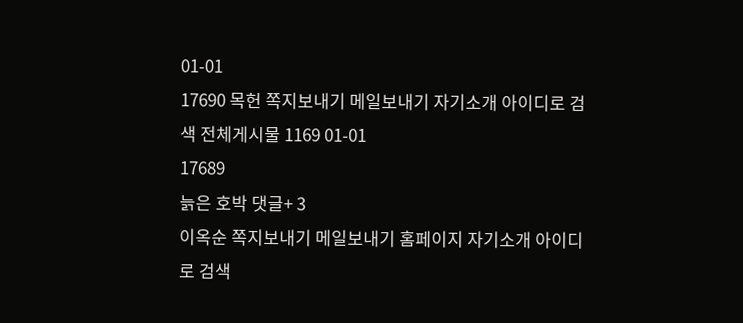01-01
17690 목헌 쪽지보내기 메일보내기 자기소개 아이디로 검색 전체게시물 1169 01-01
17689
늙은 호박 댓글+ 3
이옥순 쪽지보내기 메일보내기 홈페이지 자기소개 아이디로 검색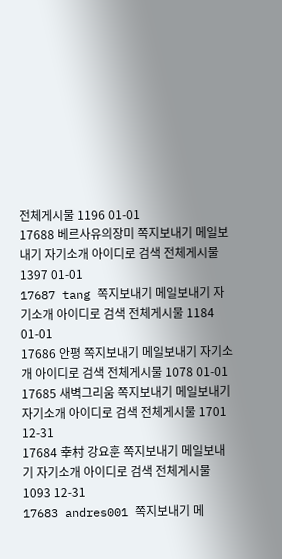전체게시물 1196 01-01
17688 베르사유의장미 쪽지보내기 메일보내기 자기소개 아이디로 검색 전체게시물 1397 01-01
17687 tang 쪽지보내기 메일보내기 자기소개 아이디로 검색 전체게시물 1184 01-01
17686 안평 쪽지보내기 메일보내기 자기소개 아이디로 검색 전체게시물 1078 01-01
17685 새벽그리움 쪽지보내기 메일보내기 자기소개 아이디로 검색 전체게시물 1701 12-31
17684 幸村 강요훈 쪽지보내기 메일보내기 자기소개 아이디로 검색 전체게시물 1093 12-31
17683 andres001 쪽지보내기 메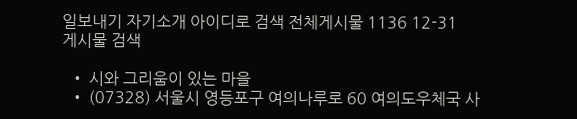일보내기 자기소개 아이디로 검색 전체게시물 1136 12-31
게시물 검색

  • 시와 그리움이 있는 마을
  • (07328) 서울시 영등포구 여의나루로 60 여의도우체국 사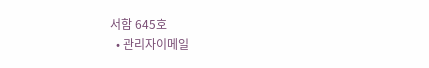서함 645호
  • 관리자이메일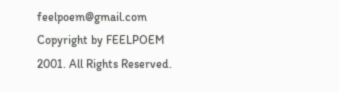feelpoem@gmail.com
Copyright by FEELPOEM 2001. All Rights Reserved.